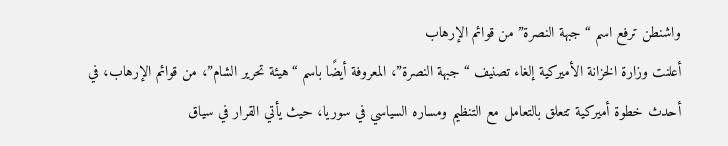واشنطن ترفع اسم “جبهة النصرة” من قوائم الإرهاب
أعلنت وزارة الخزانة الأميركية إلغاء تصنيف “جبهة النصرة”، المعروفة أيضًا باسم “هيئة تحرير الشام”، من قوائم الإرهاب، في أحدث خطوة أميركية تتعلق بالتعامل مع التنظيم ومساره السياسي في سوريا، حيث يأتي القرار في سياق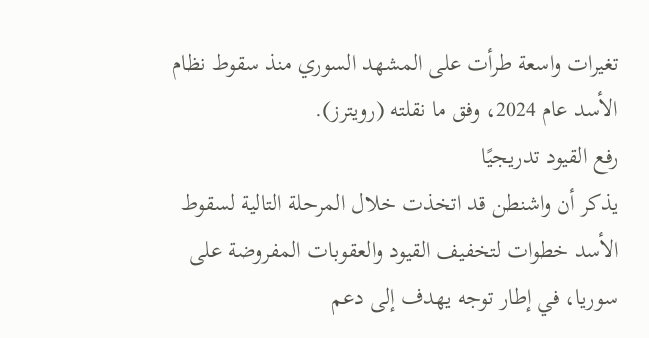تغيرات واسعة طرأت على المشهد السوري منذ سقوط نظام الأسد عام 2024، وفق ما نقلته (رويترز).
رفع القيود تدريجيًا
يذكر أن واشنطن قد اتخذت خلال المرحلة التالية لسقوط الأسد خطوات لتخفيف القيود والعقوبات المفروضة على سوريا، في إطار توجه يهدف إلى دعم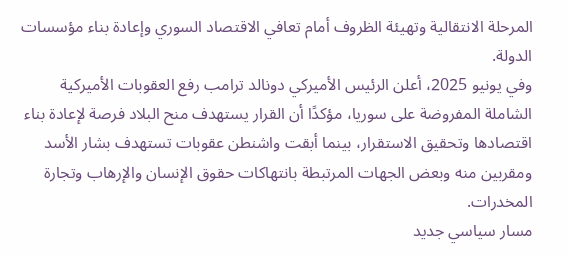المرحلة الانتقالية وتهيئة الظروف أمام تعافي الاقتصاد السوري وإعادة بناء مؤسسات الدولة.
وفي يونيو 2025، أعلن الرئيس الأميركي دونالد ترامب رفع العقوبات الأميركية الشاملة المفروضة على سوريا، مؤكدًا أن القرار يستهدف منح البلاد فرصة لإعادة بناء اقتصادها وتحقيق الاستقرار، بينما أبقت واشنطن عقوبات تستهدف بشار الأسد ومقربين منه وبعض الجهات المرتبطة بانتهاكات حقوق الإنسان والإرهاب وتجارة المخدرات.
مسار سياسي جديد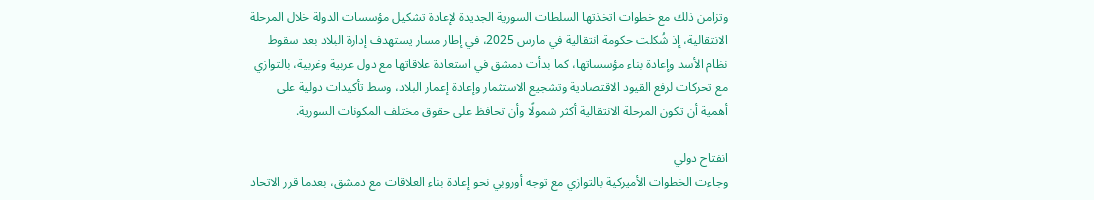وتزامن ذلك مع خطوات اتخذتها السلطات السورية الجديدة لإعادة تشكيل مؤسسات الدولة خلال المرحلة الانتقالية، إذ شُكلت حكومة انتقالية في مارس 2025، في إطار مسار يستهدف إدارة البلاد بعد سقوط نظام الأسد وإعادة بناء مؤسساتها، كما بدأت دمشق في استعادة علاقاتها مع دول عربية وغربية، بالتوازي مع تحركات لرفع القيود الاقتصادية وتشجيع الاستثمار وإعادة إعمار البلاد، وسط تأكيدات دولية على أهمية أن تكون المرحلة الانتقالية أكثر شمولًا وأن تحافظ على حقوق مختلف المكونات السورية.

انفتاح دولي
وجاءت الخطوات الأميركية بالتوازي مع توجه أوروبي نحو إعادة بناء العلاقات مع دمشق، بعدما قرر الاتحاد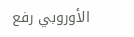الأوروبي رفع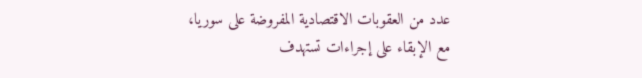عدد من العقوبات الاقتصادية المفروضة على سوريا، مع الإبقاء على إجراءات تستهدف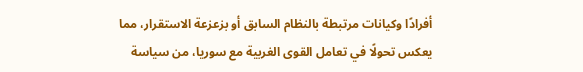أفرادًا وكيانات مرتبطة بالنظام السابق أو بزعزعة الاستقرار، مما يعكس تحولًا في تعامل القوى الغربية مع سوريا، من سياسة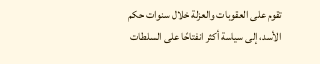تقوم على العقوبات والعزلة خلال سنوات حكم الأسد، إلى سياسة أكثر انفتاحًا على السلطات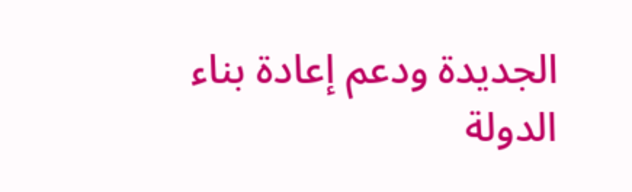الجديدة ودعم إعادة بناء الدولة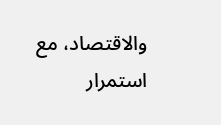والاقتصاد، مع استمرار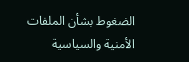الضغوط بشأن الملفات الأمنية والسياسية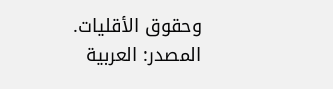وحقوق الأقليات.
المصدر: العربية